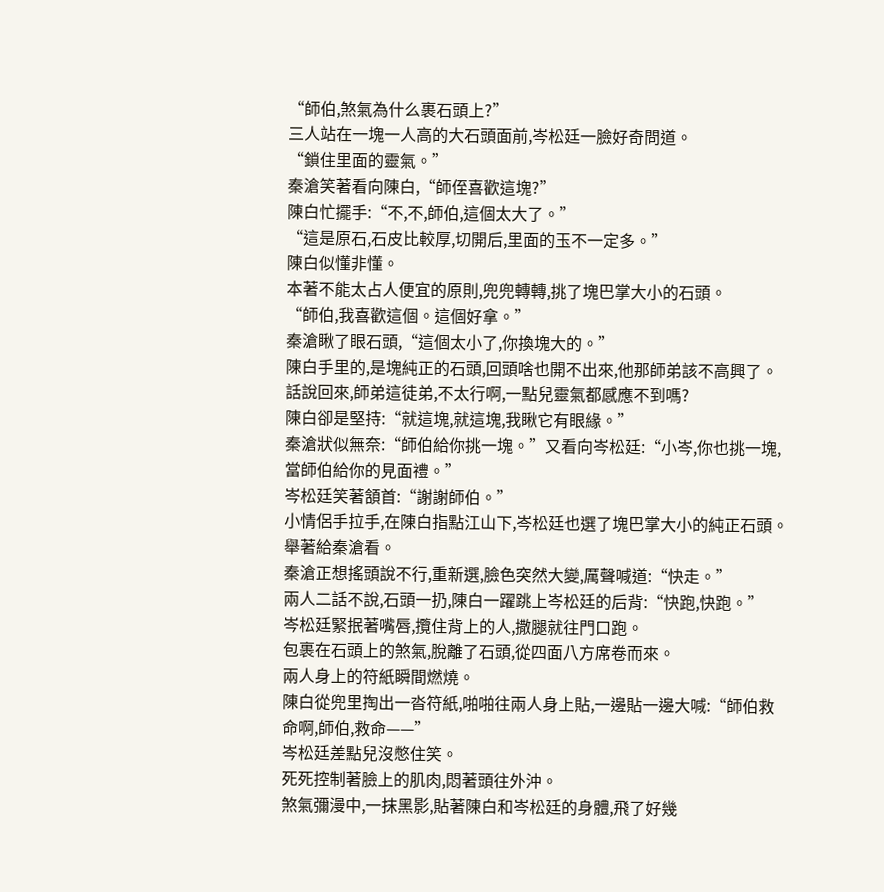“師伯,煞氣為什么裹石頭上?”
三人站在一塊一人高的大石頭面前,岑松廷一臉好奇問道。
“鎖住里面的靈氣。”
秦滄笑著看向陳白,“師侄喜歡這塊?”
陳白忙擺手:“不,不,師伯,這個太大了。”
“這是原石,石皮比較厚,切開后,里面的玉不一定多。”
陳白似懂非懂。
本著不能太占人便宜的原則,兜兜轉轉,挑了塊巴掌大小的石頭。
“師伯,我喜歡這個。這個好拿。”
秦滄瞅了眼石頭,“這個太小了,你換塊大的。”
陳白手里的,是塊純正的石頭,回頭啥也開不出來,他那師弟該不高興了。
話說回來,師弟這徒弟,不太行啊,一點兒靈氣都感應不到嗎?
陳白卻是堅持:“就這塊,就這塊,我瞅它有眼緣。”
秦滄狀似無奈:“師伯給你挑一塊。”又看向岑松廷:“小岑,你也挑一塊,當師伯給你的見面禮。”
岑松廷笑著頷首:“謝謝師伯。”
小情侶手拉手,在陳白指點江山下,岑松廷也選了塊巴掌大小的純正石頭。
舉著給秦滄看。
秦滄正想搖頭說不行,重新選,臉色突然大變,厲聲喊道:“快走。”
兩人二話不說,石頭一扔,陳白一躍跳上岑松廷的后背:“快跑,快跑。”
岑松廷緊抿著嘴唇,攬住背上的人,撒腿就往門口跑。
包裹在石頭上的煞氣,脫離了石頭,從四面八方席卷而來。
兩人身上的符紙瞬間燃燒。
陳白從兜里掏出一沓符紙,啪啪往兩人身上貼,一邊貼一邊大喊:“師伯救命啊,師伯,救命——”
岑松廷差點兒沒憋住笑。
死死控制著臉上的肌肉,悶著頭往外沖。
煞氣彌漫中,一抹黑影,貼著陳白和岑松廷的身體,飛了好幾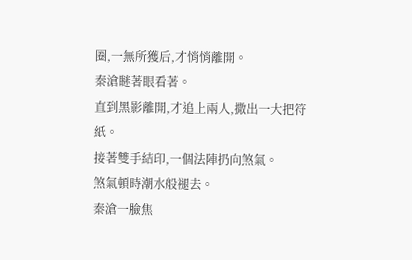圈,一無所獲后,才悄悄離開。
秦滄瞇著眼看著。
直到黑影離開,才追上兩人,撒出一大把符紙。
接著雙手結印,一個法陣扔向煞氣。
煞氣頓時潮水般褪去。
秦滄一臉焦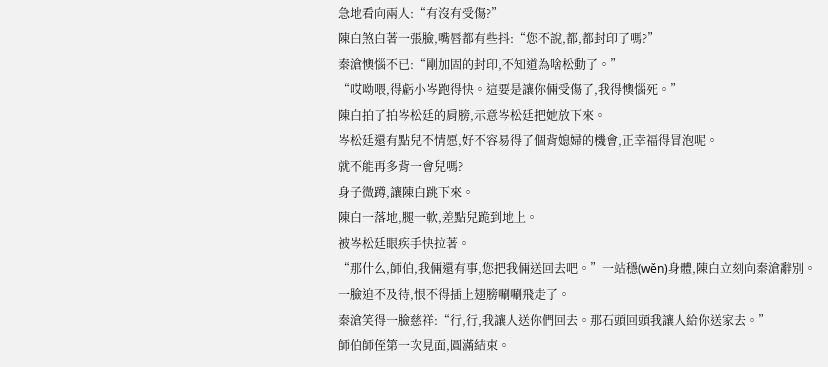急地看向兩人:“有沒有受傷?”
陳白煞白著一張臉,嘴唇都有些抖:“您不說,都,都封印了嗎?”
秦滄懊惱不已:“剛加固的封印,不知道為啥松動了。”
“哎呦喂,得虧小岑跑得快。這要是讓你倆受傷了,我得懊惱死。”
陳白拍了拍岑松廷的肩膀,示意岑松廷把她放下來。
岑松廷還有點兒不情愿,好不容易得了個背媳婦的機會,正幸福得冒泡呢。
就不能再多背一會兒嗎?
身子微蹲,讓陳白跳下來。
陳白一落地,腿一軟,差點兒跪到地上。
被岑松廷眼疾手快拉著。
“那什么,師伯,我倆還有事,您把我倆送回去吧。”一站穩(wěn)身體,陳白立刻向秦滄辭別。
一臉迫不及待,恨不得插上翅膀唰唰飛走了。
秦滄笑得一臉慈祥:“行,行,我讓人送你們回去。那石頭回頭我讓人給你送家去。”
師伯師侄第一次見面,圓滿結束。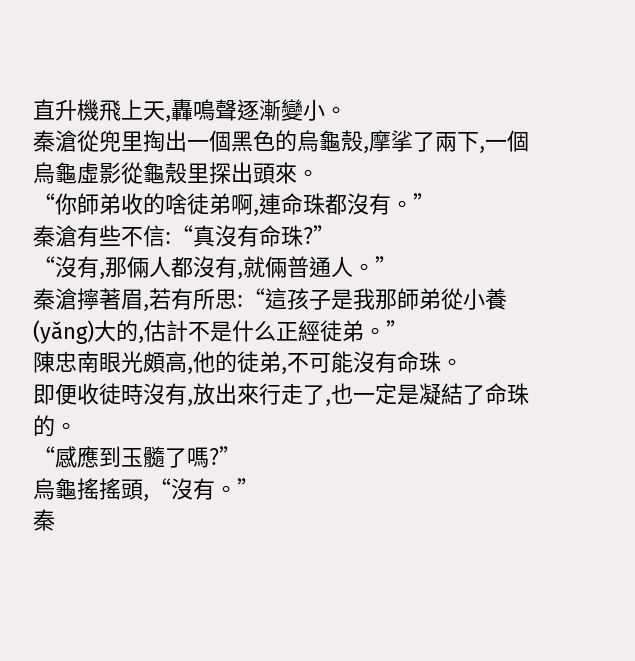直升機飛上天,轟鳴聲逐漸變小。
秦滄從兜里掏出一個黑色的烏龜殼,摩挲了兩下,一個烏龜虛影從龜殼里探出頭來。
“你師弟收的啥徒弟啊,連命珠都沒有。”
秦滄有些不信:“真沒有命珠?”
“沒有,那倆人都沒有,就倆普通人。”
秦滄擰著眉,若有所思:“這孩子是我那師弟從小養(yǎng)大的,估計不是什么正經徒弟。”
陳忠南眼光頗高,他的徒弟,不可能沒有命珠。
即便收徒時沒有,放出來行走了,也一定是凝結了命珠的。
“感應到玉髓了嗎?”
烏龜搖搖頭,“沒有。”
秦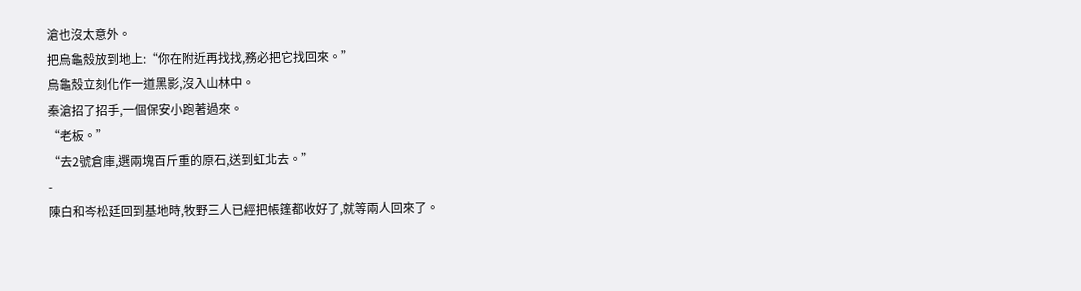滄也沒太意外。
把烏龜殼放到地上:“你在附近再找找,務必把它找回來。”
烏龜殼立刻化作一道黑影,沒入山林中。
秦滄招了招手,一個保安小跑著過來。
“老板。”
“去2號倉庫,選兩塊百斤重的原石,送到虹北去。”
-
陳白和岑松廷回到基地時,牧野三人已經把帳篷都收好了,就等兩人回來了。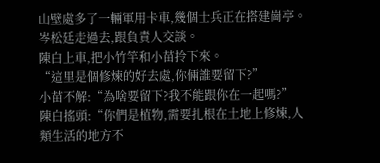山壁處多了一輛軍用卡車,幾個士兵正在搭建崗亭。
岑松廷走過去,跟負責人交談。
陳白上車,把小竹竿和小苗拎下來。
“這里是個修煉的好去處,你倆誰要留下?”
小苗不解:“為啥要留下?我不能跟你在一起嗎?”
陳白搖頭:“你們是植物,需要扎根在土地上修煉,人類生活的地方不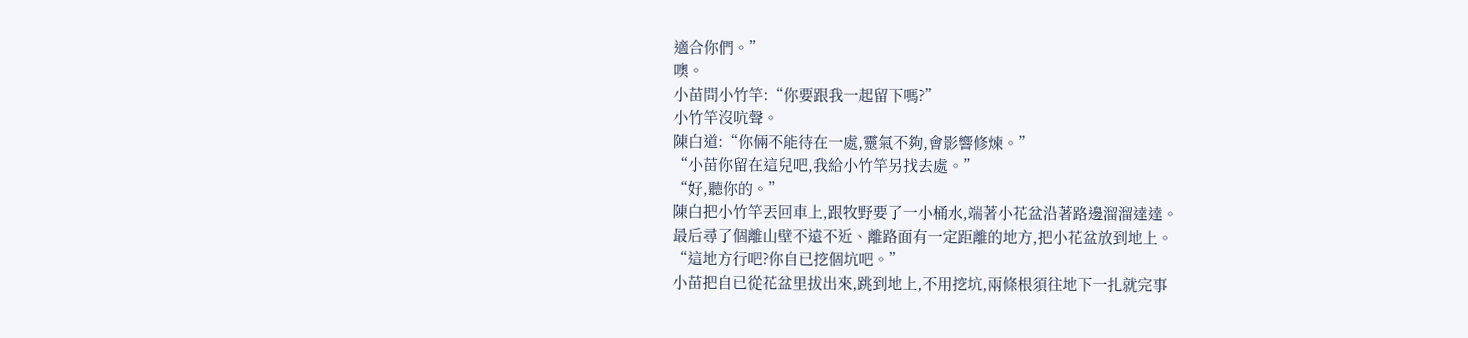適合你們。”
噢。
小苗問小竹竿:“你要跟我一起留下嗎?”
小竹竿沒吭聲。
陳白道:“你倆不能待在一處,靈氣不夠,會影響修煉。”
“小苗你留在這兒吧,我給小竹竿另找去處。”
“好,聽你的。”
陳白把小竹竿丟回車上,跟牧野要了一小桶水,端著小花盆沿著路邊溜溜達達。
最后尋了個離山壁不遠不近、離路面有一定距離的地方,把小花盆放到地上。
“這地方行吧?你自已挖個坑吧。”
小苗把自已從花盆里拔出來,跳到地上,不用挖坑,兩條根須往地下一扎就完事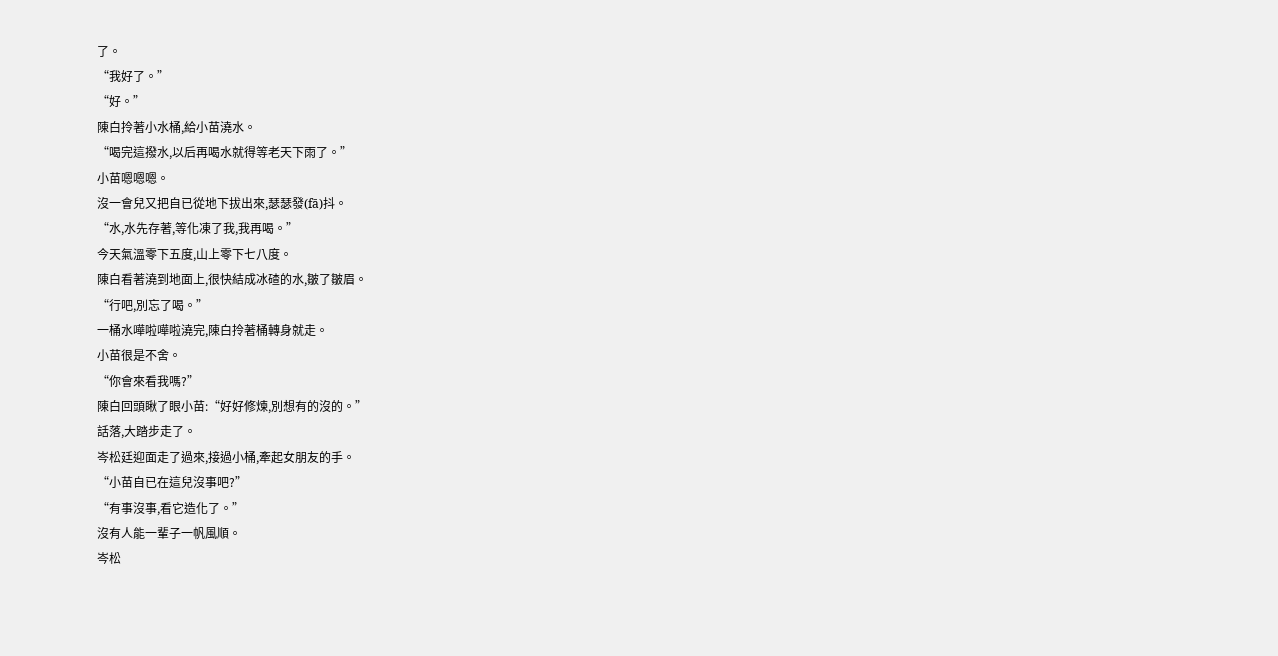了。
“我好了。”
“好。”
陳白拎著小水桶,給小苗澆水。
“喝完這撥水,以后再喝水就得等老天下雨了。”
小苗嗯嗯嗯。
沒一會兒又把自已從地下拔出來,瑟瑟發(fā)抖。
“水,水先存著,等化凍了我,我再喝。”
今天氣溫零下五度,山上零下七八度。
陳白看著澆到地面上,很快結成冰碴的水,皺了皺眉。
“行吧,別忘了喝。”
一桶水嘩啦嘩啦澆完,陳白拎著桶轉身就走。
小苗很是不舍。
“你會來看我嗎?”
陳白回頭瞅了眼小苗:“好好修煉,別想有的沒的。”
話落,大踏步走了。
岑松廷迎面走了過來,接過小桶,牽起女朋友的手。
“小苗自已在這兒沒事吧?”
“有事沒事,看它造化了。”
沒有人能一輩子一帆風順。
岑松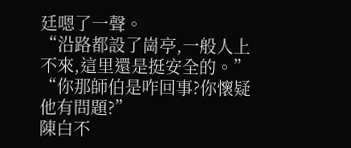廷嗯了一聲。
“沿路都設了崗亭,一般人上不來,這里還是挺安全的。”
“你那師伯是咋回事?你懷疑他有問題?”
陳白不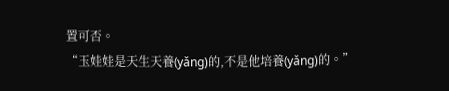置可否。
“玉娃娃是天生天養(yǎng)的,不是他培養(yǎng)的。”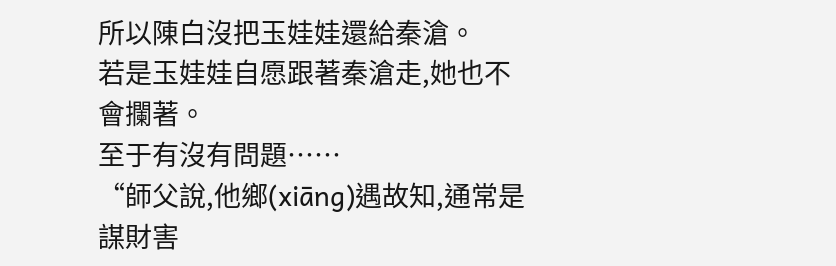所以陳白沒把玉娃娃還給秦滄。
若是玉娃娃自愿跟著秦滄走,她也不會攔著。
至于有沒有問題……
“師父說,他鄉(xiāng)遇故知,通常是謀財害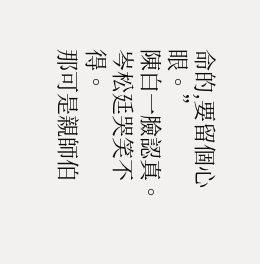命的,要留個心眼。”
陳白一臉認真。
岑松廷哭笑不得。
那可是親師伯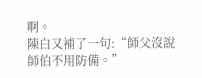啊。
陳白又補了一句:“師父沒說師伯不用防備。”